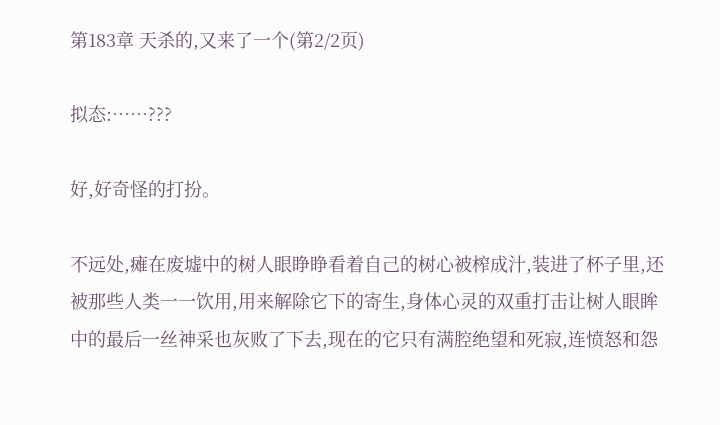第183章 天杀的,又来了一个(第2/2页)

拟态:……???

好,好奇怪的打扮。

不远处,瘫在废墟中的树人眼睁睁看着自己的树心被榨成汁,装进了杯子里,还被那些人类一一饮用,用来解除它下的寄生,身体心灵的双重打击让树人眼眸中的最后一丝神采也灰败了下去,现在的它只有满腔绝望和死寂,连愤怒和怨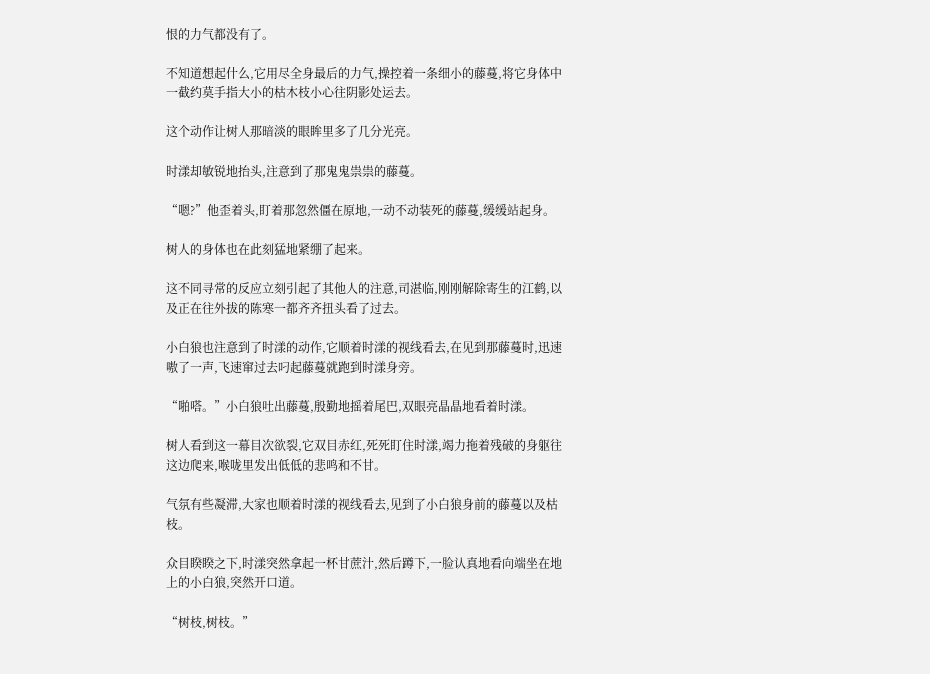恨的力气都没有了。

不知道想起什么,它用尽全身最后的力气,操控着一条细小的藤蔓,将它身体中一截约莫手指大小的枯木枝小心往阴影处运去。

这个动作让树人那暗淡的眼眸里多了几分光亮。

时漾却敏锐地抬头,注意到了那鬼鬼祟祟的藤蔓。

“嗯?”他歪着头,盯着那忽然僵在原地,一动不动装死的藤蔓,缓缓站起身。

树人的身体也在此刻猛地紧绷了起来。

这不同寻常的反应立刻引起了其他人的注意,司湛临,刚刚解除寄生的江鹤,以及正在往外拔的陈寒一都齐齐扭头看了过去。

小白狼也注意到了时漾的动作,它顺着时漾的视线看去,在见到那藤蔓时,迅速嗷了一声,飞速窜过去叼起藤蔓就跑到时漾身旁。

“啪嗒。”小白狼吐出藤蔓,殷勤地摇着尾巴,双眼亮晶晶地看着时漾。

树人看到这一幕目次欲裂,它双目赤红,死死盯住时漾,竭力拖着残破的身躯往这边爬来,喉咙里发出低低的悲鸣和不甘。

气氛有些凝滞,大家也顺着时漾的视线看去,见到了小白狼身前的藤蔓以及枯枝。

众目睽睽之下,时漾突然拿起一杯甘蔗汁,然后蹲下,一脸认真地看向端坐在地上的小白狼,突然开口道。

“树枝,树枝。”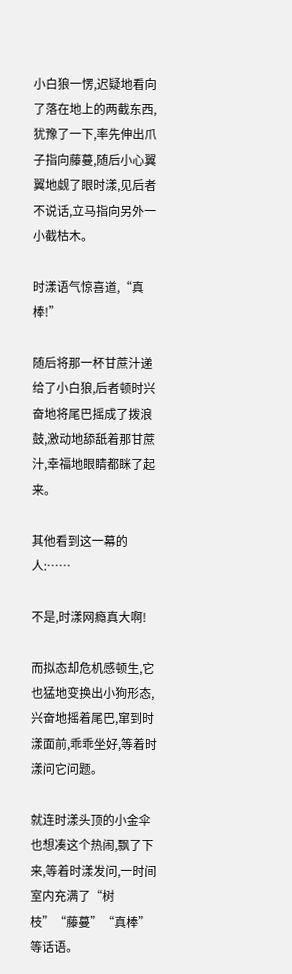小白狼一愣,迟疑地看向了落在地上的两截东西,犹豫了一下,率先伸出爪子指向藤蔓,随后小心翼翼地觑了眼时漾,见后者不说话,立马指向另外一小截枯木。

时漾语气惊喜道,“真棒!”

随后将那一杯甘蔗汁递给了小白狼,后者顿时兴奋地将尾巴摇成了拨浪鼓,激动地舔舐着那甘蔗汁,幸福地眼睛都眯了起来。

其他看到这一幕的人:……

不是,时漾网瘾真大啊!

而拟态却危机感顿生,它也猛地变换出小狗形态,兴奋地摇着尾巴,窜到时漾面前,乖乖坐好,等着时漾问它问题。

就连时漾头顶的小金伞也想凑这个热闹,飘了下来,等着时漾发问,一时间室内充满了“树枝”“藤蔓”“真棒”等话语。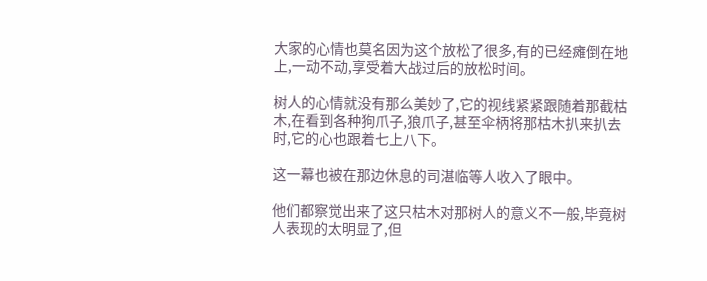大家的心情也莫名因为这个放松了很多,有的已经瘫倒在地上,一动不动,享受着大战过后的放松时间。

树人的心情就没有那么美妙了,它的视线紧紧跟随着那截枯木,在看到各种狗爪子,狼爪子,甚至伞柄将那枯木扒来扒去时,它的心也跟着七上八下。

这一幕也被在那边休息的司湛临等人收入了眼中。

他们都察觉出来了这只枯木对那树人的意义不一般,毕竟树人表现的太明显了,但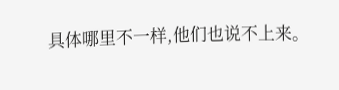具体哪里不一样,他们也说不上来。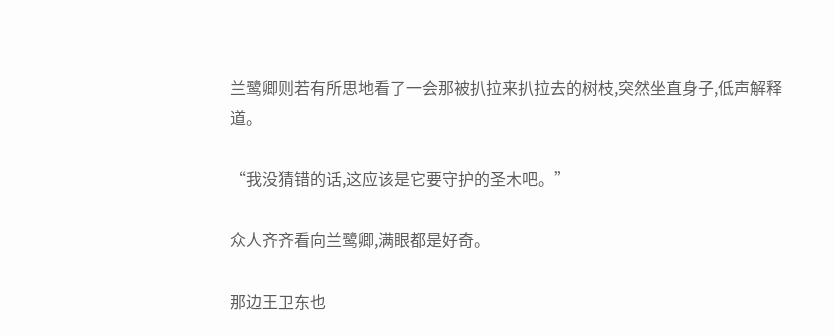兰鹭卿则若有所思地看了一会那被扒拉来扒拉去的树枝,突然坐直身子,低声解释道。

“我没猜错的话,这应该是它要守护的圣木吧。”

众人齐齐看向兰鹭卿,满眼都是好奇。

那边王卫东也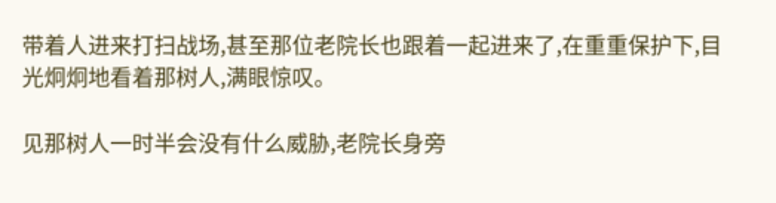带着人进来打扫战场,甚至那位老院长也跟着一起进来了,在重重保护下,目光炯炯地看着那树人,满眼惊叹。

见那树人一时半会没有什么威胁,老院长身旁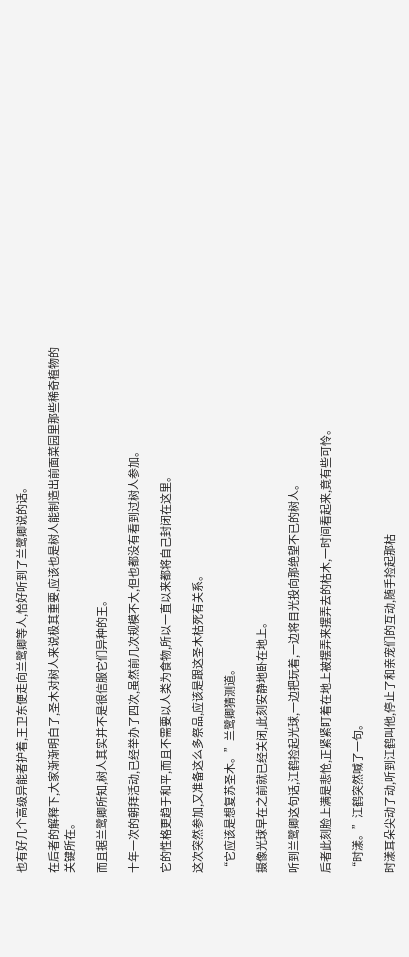也有好几个高级异能者护着,王卫东便走向兰鹭卿等人,恰好听到了兰鹭卿说的话。

在后者的解释下,大家渐渐明白了,圣木对树人来说极其重要,应该也是树人能制造出前面菜园里那些稀奇植物的关键所在。

而且据兰鹭卿所知,树人其实并不是很信服它们异种的王。

十年一次的朝拜活动,已经举办了四次,虽然前几次规模不大,但也都没有看到过树人参加。

它的性格更趋于和平,而且不需要以人类为食物,所以一直以来都将自己封闭在这里。

这次突然参加,又准备这么多祭品,应该是跟这圣木枯死有关系。

“它应该是想复苏圣木。”兰鹭卿猜测道。

摄像光球早在之前就已经关闭,此刻安静地卧在地上。

听到兰鹭卿这句话,江鹤捡起光球,一边把玩着,一边将目光投向那绝望不已的树人。

后者此刻脸上满是悲怆,正紧紧盯着在地上被摆弄来摆弄去的枯木,一时间看起来,竟有些可怜。

“时漾。”江鹤突然喊了一句。

时漾耳朵尖动了动,听到江鹤叫他,停止了和亲宠们的互动,随手捡起那枯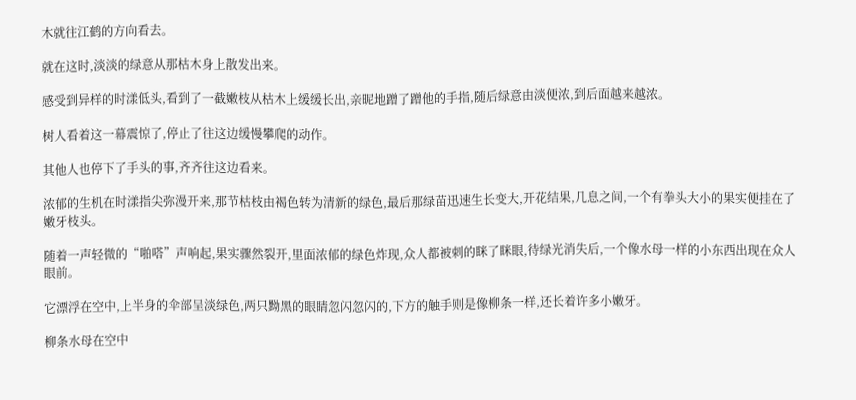木就往江鹤的方向看去。

就在这时,淡淡的绿意从那枯木身上散发出来。

感受到异样的时漾低头,看到了一截嫩枝从枯木上缓缓长出,亲昵地蹭了蹭他的手指,随后绿意由淡便浓,到后面越来越浓。

树人看着这一幕震惊了,停止了往这边缓慢攀爬的动作。

其他人也停下了手头的事,齐齐往这边看来。

浓郁的生机在时漾指尖弥漫开来,那节枯枝由褐色转为清新的绿色,最后那绿苗迅速生长变大,开花结果,几息之间,一个有拳头大小的果实便挂在了嫩牙枝头。

随着一声轻微的“啪嗒”声响起,果实骤然裂开,里面浓郁的绿色炸现,众人都被刺的眯了眯眼,待绿光消失后,一个像水母一样的小东西出现在众人眼前。

它漂浮在空中,上半身的伞部呈淡绿色,两只黝黑的眼睛忽闪忽闪的,下方的触手则是像柳条一样,还长着许多小嫩牙。

柳条水母在空中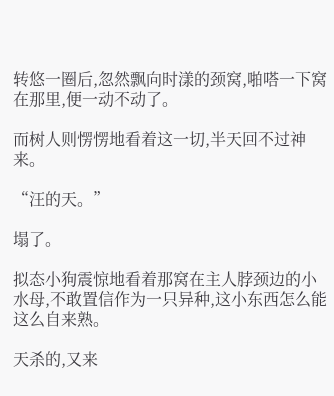转悠一圈后,忽然飘向时漾的颈窝,啪嗒一下窝在那里,便一动不动了。

而树人则愣愣地看着这一切,半天回不过神来。

“汪的天。”

塌了。

拟态小狗震惊地看着那窝在主人脖颈边的小水母,不敢置信作为一只异种,这小东西怎么能这么自来熟。

天杀的,又来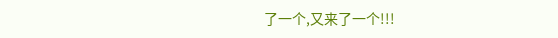了一个,又来了一个!!!